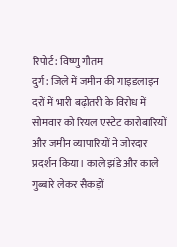रिपोर्ट: विष्णु गौतम
दुर्ग: जिले में जमीन की गाइडलाइन दरों में भारी बढ़ोतरी के विरोध में सोमवार को रियल एस्टेट कारोबारियों और जमीन व्यापारियों ने जोरदार प्रदर्शन किया। काले झंडे और काले गुब्बारे लेकर सैकड़ों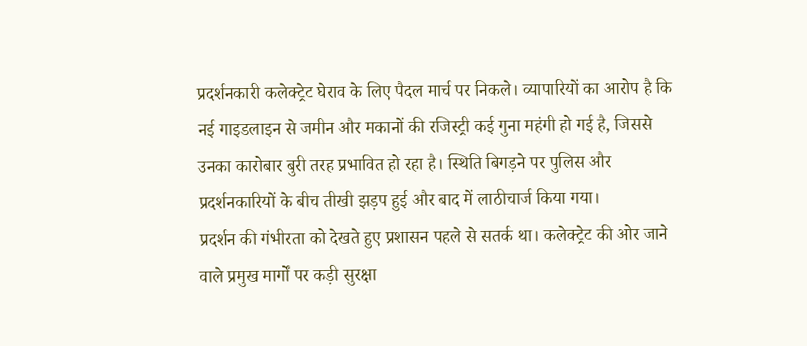प्रदर्शनकारी कलेक्ट्रेट घेराव के लिए पैदल मार्च पर निकले। व्यापारियों का आरोप है कि नई गाइडलाइन से जमीन और मकानों की रजिस्ट्री कई गुना महंगी हो गई है, जिससे उनका कारोबार बुरी तरह प्रभावित हो रहा है। स्थिति बिगड़ने पर पुलिस और प्रदर्शनकारियों के बीच तीखी झड़प हुई और बाद में लाठीचार्ज किया गया।
प्रदर्शन की गंभीरता को देखते हुए प्रशासन पहले से सतर्क था। कलेक्ट्रेट की ओर जाने वाले प्रमुख मार्गों पर कड़ी सुरक्षा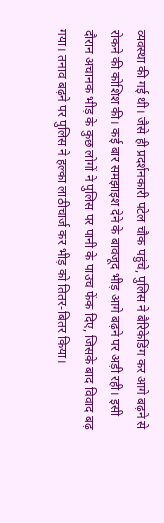व्यवस्था की गई थी। जैसे ही प्रदर्शनकारी पटेल चौक पहुंचे, पुलिस ने बैरिकेडिंग कर आगे बढ़ने से रोकने की कोशिश की। कई बार समझाइश देने के बावजूद भीड़ आगे बढ़ने पर अड़ी रही। इसी दौरान अचानक भीड़ के कुछ लोगों ने पुलिस पर पानी के पाउच फेंक दिए, जिसके बाद विवाद बढ़ गया। तनाव बढ़ने पर पुलिस ने हल्का लाठीचार्ज कर भीड़ को तितर-बितर किया।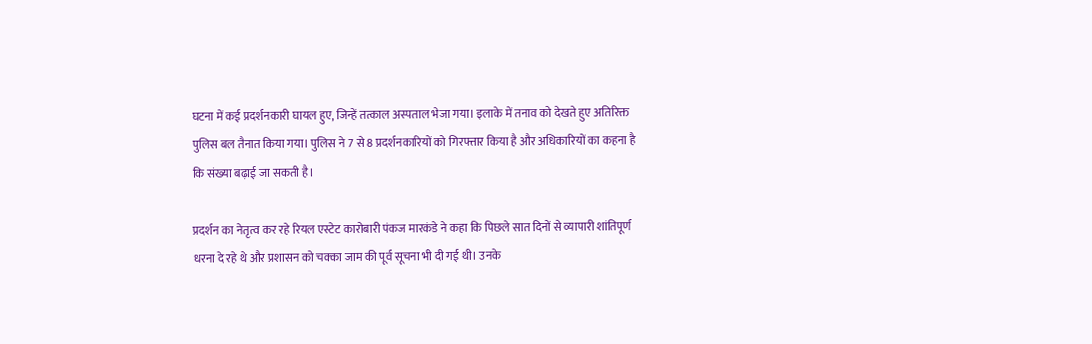घटना में कई प्रदर्शनकारी घायल हुए, जिन्हें तत्काल अस्पताल भेजा गया। इलाके में तनाव को देखते हुए अतिरिक्त पुलिस बल तैनात किया गया। पुलिस ने 7 से 8 प्रदर्शनकारियों को गिरफ्तार किया है और अधिकारियों का कहना है कि संख्या बढ़ाई जा सकती है।

प्रदर्शन का नेतृत्व कर रहे रियल एस्टेट कारोबारी पंकज मारकंडे ने कहा कि पिछले सात दिनों से व्यापारी शांतिपूर्ण धरना दे रहे थे और प्रशासन को चक्का जाम की पूर्व सूचना भी दी गई थी। उनके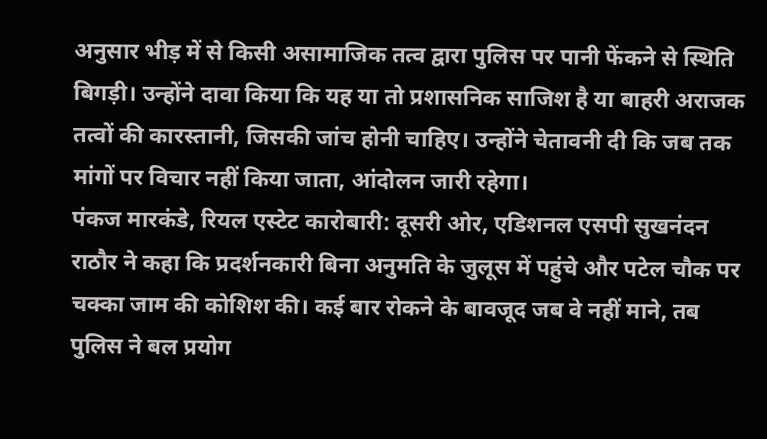अनुसार भीड़ में से किसी असामाजिक तत्व द्वारा पुलिस पर पानी फेंकने से स्थिति बिगड़ी। उन्होंने दावा किया कि यह या तो प्रशासनिक साजिश है या बाहरी अराजक तत्वों की कारस्तानी, जिसकी जांच होनी चाहिए। उन्होंने चेतावनी दी कि जब तक मांगों पर विचार नहीं किया जाता, आंदोलन जारी रहेगा।
पंकज मारकंडे, रियल एस्टेट कारोबारी: दूसरी ओर, एडिशनल एसपी सुखनंदन राठौर ने कहा कि प्रदर्शनकारी बिना अनुमति के जुलूस में पहुंचे और पटेल चौक पर चक्का जाम की कोशिश की। कई बार रोकने के बावजूद जब वे नहीं माने, तब पुलिस ने बल प्रयोग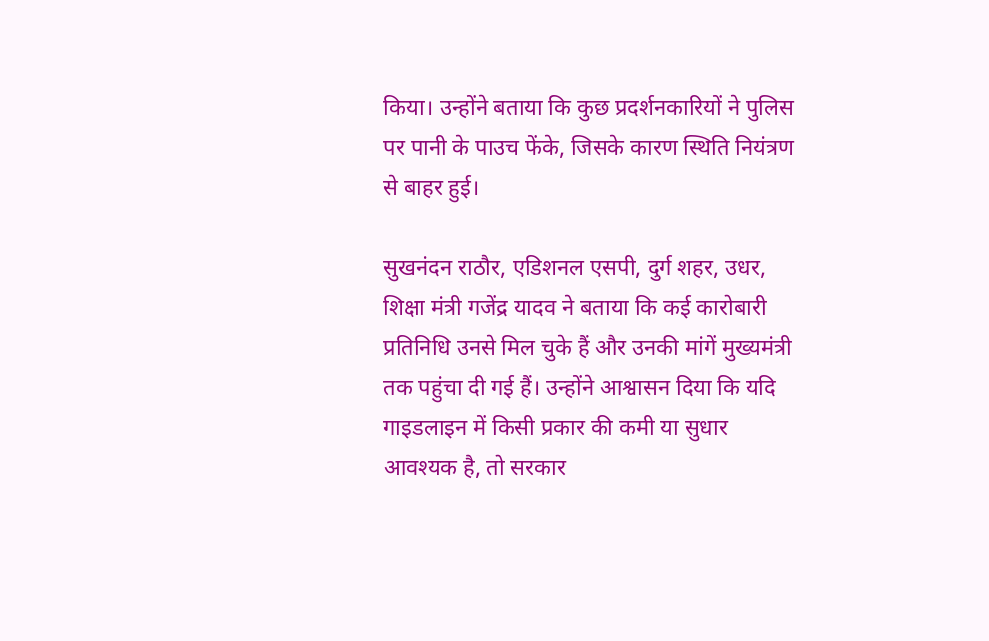किया। उन्होंने बताया कि कुछ प्रदर्शनकारियों ने पुलिस पर पानी के पाउच फेंके, जिसके कारण स्थिति नियंत्रण से बाहर हुई।

सुखनंदन राठौर, एडिशनल एसपी, दुर्ग शहर, उधर, शिक्षा मंत्री गजेंद्र यादव ने बताया कि कई कारोबारी प्रतिनिधि उनसे मिल चुके हैं और उनकी मांगें मुख्यमंत्री तक पहुंचा दी गई हैं। उन्होंने आश्वासन दिया कि यदि गाइडलाइन में किसी प्रकार की कमी या सुधार आवश्यक है, तो सरकार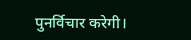पुनर्विचार करेगी।